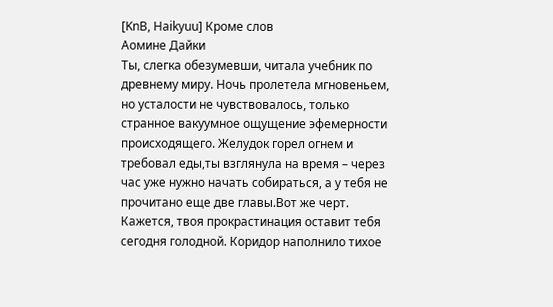[KnB, Haikyuu] Кроме слов
Аомине Дайки
Ты, слегка обезумевши, читала учебник по древнему миру. Ночь пролетела мгновеньем, но усталости не чувствовалось, только странное вакуумное ощущение эфемерности происходящего. Желудок горел огнем и требовал еды,ты взглянула на время – через час уже нужно начать собираться, а у тебя не прочитано еще две главы.Вот же черт. Кажется, твоя прокрастинация оставит тебя сегодня голодной. Коридор наполнило тихое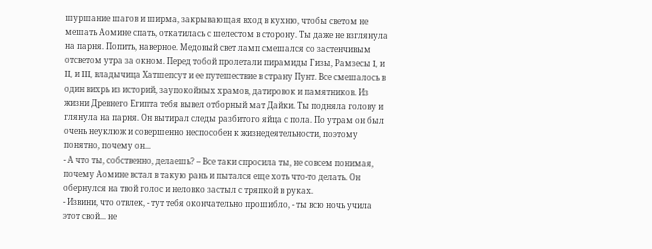шуршание шагов и ширма, закрывающая вход в кухню, чтобы светом не мешать Аомине спать, откатилась с шелестом в сторону. Ты даже не взглянула на парня. Попить, наверное. Медовый свет ламп смешался со застенчивым отсветом утра за окном. Перед тобой пролетали пирамиды Гизы, Рамзесы I, и II, и III, владычица Хатшепсут и ее путешествие в страну Пунт. Все смешалось в один вихрь из историй, заупокойных храмов, датировок и памятников. Из жизни Древнего Египта тебя вывел отборный мат Дайки. Ты подняла голову и глянула на парня. Он вытирал следы разбитого яйца с пола. По утрам он был очень неуклюж и совершенно неспособен к жизнедеятельности, поэтому понятно, почему он...
- А что ты, собственно, делаешь? – Все таки спросила ты, не совсем понимая, почему Аомине встал в такую рань и пытался еще хоть что-то делать. Он обернулся на твой голос и неловко застыл с тряпкой в руках.
- Извини, что отвлек, - тут тебя окончательно прошибло, - ты всю ночь учила этот свой... не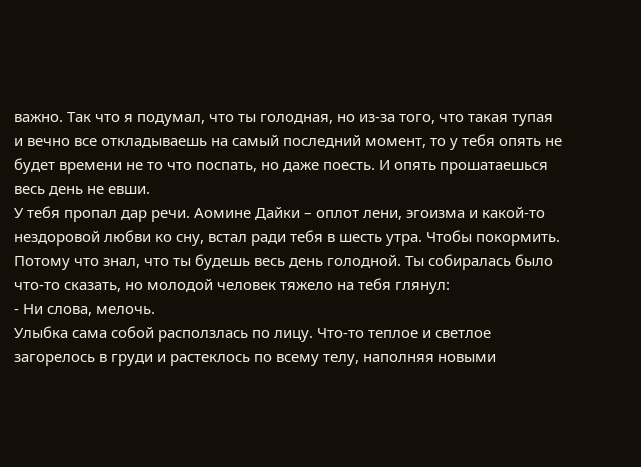важно. Так что я подумал, что ты голодная, но из-за того, что такая тупая и вечно все откладываешь на самый последний момент, то у тебя опять не будет времени не то что поспать, но даже поесть. И опять прошатаешься весь день не евши.
У тебя пропал дар речи. Аомине Дайки – оплот лени, эгоизма и какой-то нездоровой любви ко сну, встал ради тебя в шесть утра. Чтобы покормить. Потому что знал, что ты будешь весь день голодной. Ты собиралась было что-то сказать, но молодой человек тяжело на тебя глянул:
- Ни слова, мелочь.
Улыбка сама собой расползлась по лицу. Что-то теплое и светлое загорелось в груди и растеклось по всему телу, наполняя новыми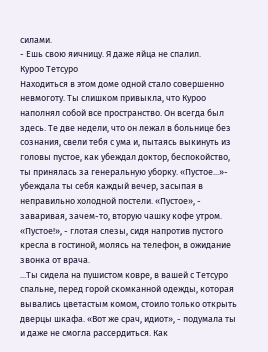силами.
- Ешь свою яичницу. Я даже яйца не спалил.
Куроо Тетсуро
Находиться в этом доме одной стало совершенно невмоготу. Ты слишком привыкла, что Куроо наполнял собой все пространство. Он всегда был здесь. Те две недели, что он лежал в больнице без сознания, свели тебя с ума и, пытаясь выкинуть из головы пустое, как убеждал доктор, беспокойство, ты принялась за генеральную уборку. «Пустое...»- убеждала ты себя каждый вечер, засыпая в неправильно холодной постели. «Пустое», - заваривая, зачем-то, вторую чашку кофе утром. «Пустое!», - глотая слезы, сидя напротив пустого кресла в гостиной, молясь на телефон, в ожидание звонка от врача.
...Ты сидела на пушистом ковре, в вашей с Тетсуро спальне, перед горой скомканной одежды, которая вывались цветастым комом, стоило только открыть дверцы шкафа. «Вот же срач, идиот», - подумала ты и даже не смогла рассердиться. Как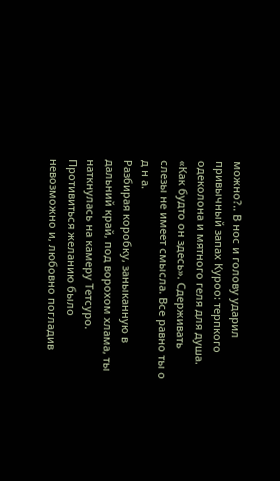можно?.. В нос и голову ударил привычный запах Куроо: терпкого одеколона и мятного геля для душа. «Как будто он здесь». Сдерживать слезы не имеет смысла. Все равно ты о д н а.
Разбирая коробку, заныканную в дальний край, под ворохом хлама, ты наткнулась на камеру Тетсуро. Противиться желанию было невозможно и, любовно погладив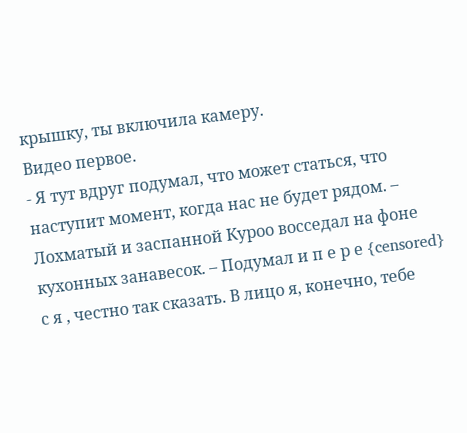крышку, ты включила камеру.
Видео первое.
- Я тут вдруг подумал, что может статься, что наступит момент, когда нас не будет рядом. – Лохматый и заспанной Куроо восседал на фоне кухонных занавесок. – Подумал и п е р е {censored} с я , честно так сказать. В лицо я, конечно, тебе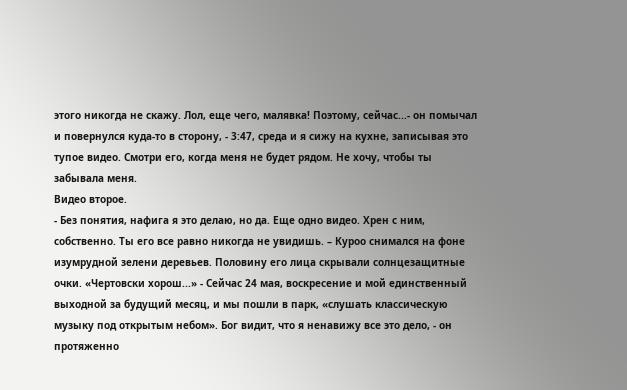этого никогда не скажу. Лол, еще чего, малявка! Поэтому, сейчас...- он помычал и повернулся куда-то в сторону, - 3:47, среда и я сижу на кухне, записывая это тупое видео. Смотри его, когда меня не будет рядом. Не хочу, чтобы ты забывала меня.
Видео второе.
- Без понятия, нафига я это делаю, но да. Еще одно видео. Хрен с ним, собственно. Ты его все равно никогда не увидишь. – Куроо снимался на фоне изумрудной зелени деревьев. Половину его лица скрывали солнцезащитные очки. «Чертовски хорош...» - Сейчас 24 мая, воскресение и мой единственный выходной за будущий месяц, и мы пошли в парк, «слушать классическую музыку под открытым небом». Бог видит, что я ненавижу все это дело, - он протяженно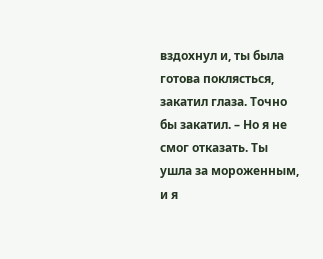вздохнул и, ты была готова поклясться, закатил глаза. Точно бы закатил. – Но я не смог отказать. Ты ушла за мороженным, и я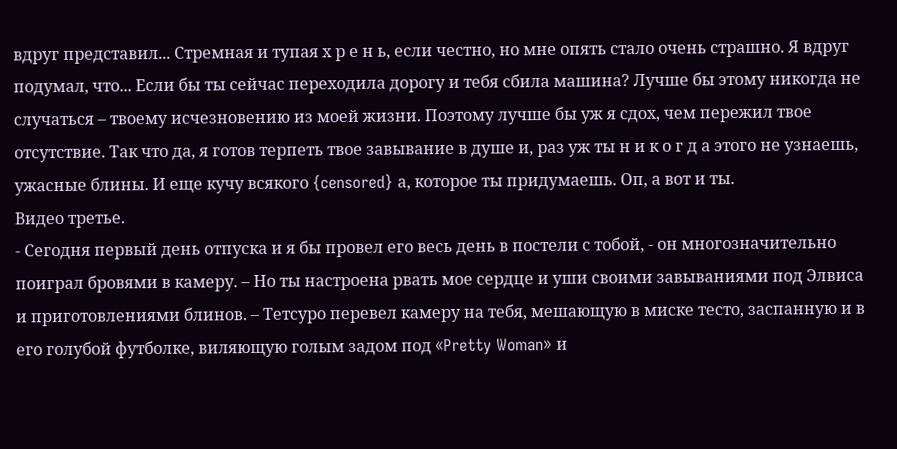вдруг представил... Стремная и тупая х р е н ь, если честно, но мне опять стало очень страшно. Я вдруг подумал, что... Если бы ты сейчас переходила дорогу и тебя сбила машина? Лучше бы этому никогда не случаться – твоему исчезновению из моей жизни. Поэтому лучше бы уж я сдох, чем пережил твое отсутствие. Так что да, я готов терпеть твое завывание в душе и, раз уж ты н и к о г д а этого не узнаешь, ужасные блины. И еще кучу всякого {censored} а, которое ты придумаешь. Оп, а вот и ты.
Видео третье.
- Сегодня первый день отпуска и я бы провел его весь день в постели с тобой, - он многозначительно поиграл бровями в камеру. – Но ты настроена рвать мое сердце и уши своими завываниями под Элвиса и приготовлениями блинов. – Тетсуро перевел камеру на тебя, мешающую в миске тесто, заспанную и в его голубой футболке, виляющую голым задом под «Pretty Woman» и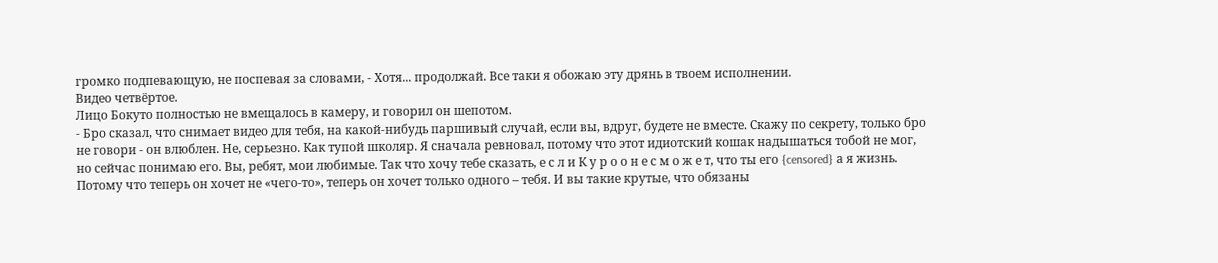громко подпевающую, не поспевая за словами, - Хотя... продолжай. Все таки я обожаю эту дрянь в твоем исполнении.
Видео четвёртое.
Лицо Бокуто полностью не вмещалось в камеру, и говорил он шепотом.
- Бро сказал, что снимает видео для тебя, на какой-нибудь паршивый случай, если вы, вдруг, будете не вместе. Скажу по секрету, только бро не говори - он влюблен. Не, серьезно. Как тупой школяр. Я сначала ревновал, потому что этот идиотский кошак надышаться тобой не мог, но сейчас понимаю его. Вы, ребят, мои любимые. Так что хочу тебе сказать, е с л и К у р о о н е с м о ж е т, что ты его {censored} а я жизнь. Потому что теперь он хочет не «чего-то», теперь он хочет только одного – тебя. И вы такие крутые, что обязаны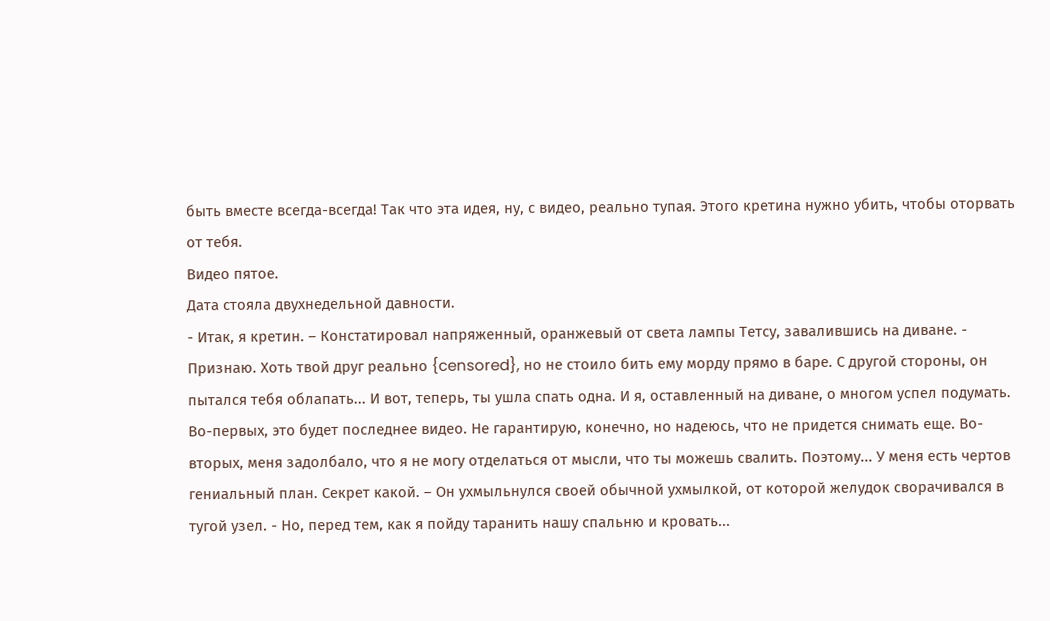быть вместе всегда-всегда! Так что эта идея, ну, с видео, реально тупая. Этого кретина нужно убить, чтобы оторвать от тебя.
Видео пятое.
Дата стояла двухнедельной давности.
- Итак, я кретин. – Констатировал напряженный, оранжевый от света лампы Тетсу, завалившись на диване. - Признаю. Хоть твой друг реально {censored}, но не стоило бить ему морду прямо в баре. С другой стороны, он пытался тебя облапать... И вот, теперь, ты ушла спать одна. И я, оставленный на диване, о многом успел подумать. Во-первых, это будет последнее видео. Не гарантирую, конечно, но надеюсь, что не придется снимать еще. Во-вторых, меня задолбало, что я не могу отделаться от мысли, что ты можешь свалить. Поэтому... У меня есть чертов гениальный план. Секрет какой. – Он ухмыльнулся своей обычной ухмылкой, от которой желудок сворачивался в тугой узел. - Но, перед тем, как я пойду таранить нашу спальню и кровать...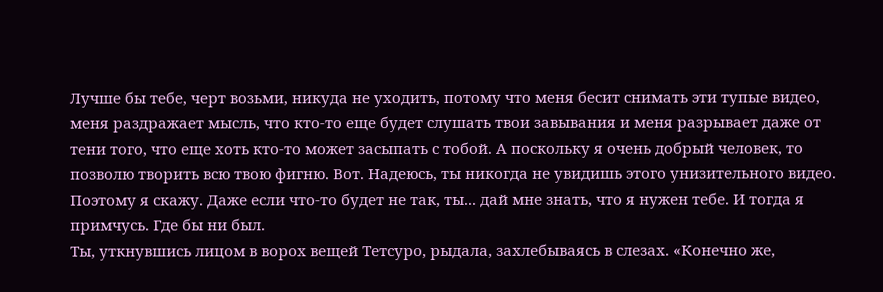Лучше бы тебе, черт возьми, никуда не уходить, потому что меня бесит снимать эти тупые видео, меня раздражает мысль, что кто-то еще будет слушать твои завывания и меня разрывает даже от тени того, что еще хоть кто-то может засыпать с тобой. А поскольку я очень добрый человек, то позволю творить всю твою фигню. Вот. Надеюсь, ты никогда не увидишь этого унизительного видео. Поэтому я скажу. Даже если что-то будет не так, ты... дай мне знать, что я нужен тебе. И тогда я примчусь. Где бы ни был.
Ты, уткнувшись лицом в ворох вещей Тетсуро, рыдала, захлебываясь в слезах. «Конечно же,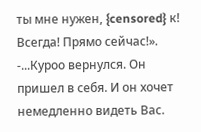ты мне нужен, {censored} к! Всегда! Прямо сейчас!».
-...Куроо вернулся. Он пришел в себя. И он хочет немедленно видеть Вас.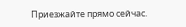Приезжайте прямо сейчас.